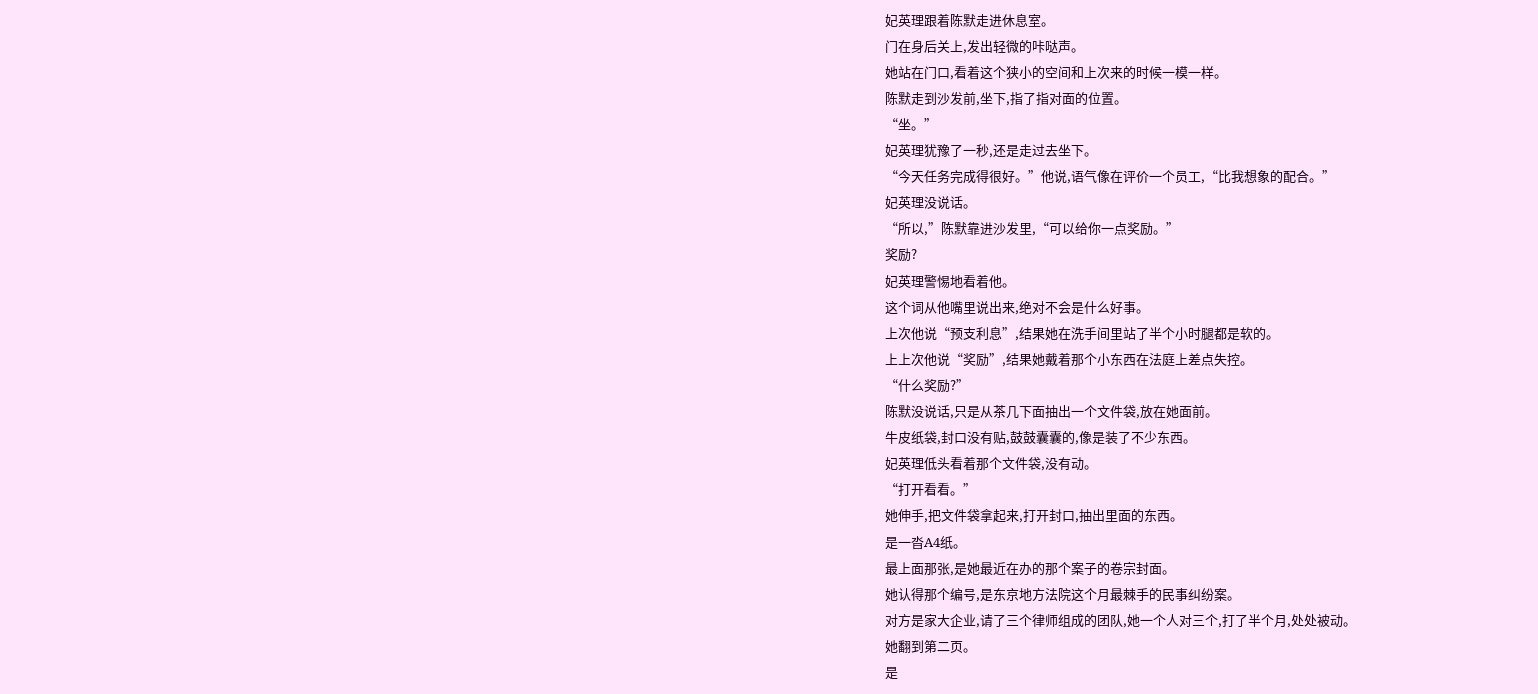妃英理跟着陈默走进休息室。
门在身后关上,发出轻微的咔哒声。
她站在门口,看着这个狭小的空间和上次来的时候一模一样。
陈默走到沙发前,坐下,指了指对面的位置。
“坐。”
妃英理犹豫了一秒,还是走过去坐下。
“今天任务完成得很好。”他说,语气像在评价一个员工,“比我想象的配合。”
妃英理没说话。
“所以,”陈默靠进沙发里,“可以给你一点奖励。”
奖励?
妃英理警惕地看着他。
这个词从他嘴里说出来,绝对不会是什么好事。
上次他说“预支利息”,结果她在洗手间里站了半个小时腿都是软的。
上上次他说“奖励”,结果她戴着那个小东西在法庭上差点失控。
“什么奖励?”
陈默没说话,只是从茶几下面抽出一个文件袋,放在她面前。
牛皮纸袋,封口没有贴,鼓鼓囊囊的,像是装了不少东西。
妃英理低头看着那个文件袋,没有动。
“打开看看。”
她伸手,把文件袋拿起来,打开封口,抽出里面的东西。
是一沓A4纸。
最上面那张,是她最近在办的那个案子的卷宗封面。
她认得那个编号,是东京地方法院这个月最棘手的民事纠纷案。
对方是家大企业,请了三个律师组成的团队,她一个人对三个,打了半个月,处处被动。
她翻到第二页。
是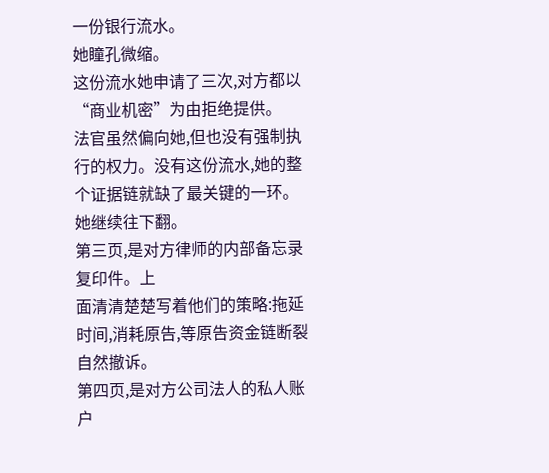一份银行流水。
她瞳孔微缩。
这份流水她申请了三次,对方都以“商业机密”为由拒绝提供。
法官虽然偏向她,但也没有强制执行的权力。没有这份流水,她的整个证据链就缺了最关键的一环。
她继续往下翻。
第三页,是对方律师的内部备忘录复印件。上
面清清楚楚写着他们的策略:拖延时间,消耗原告,等原告资金链断裂自然撤诉。
第四页,是对方公司法人的私人账户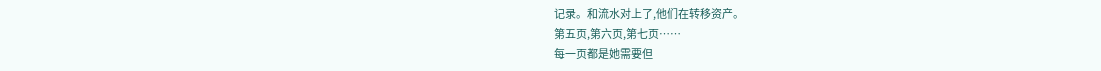记录。和流水对上了,他们在转移资产。
第五页,第六页,第七页……
每一页都是她需要但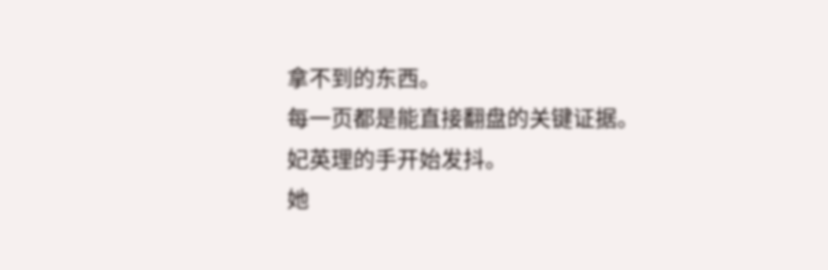拿不到的东西。
每一页都是能直接翻盘的关键证据。
妃英理的手开始发抖。
她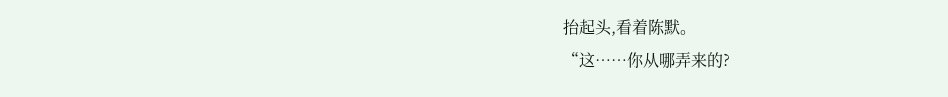抬起头,看着陈默。
“这……你从哪弄来的?